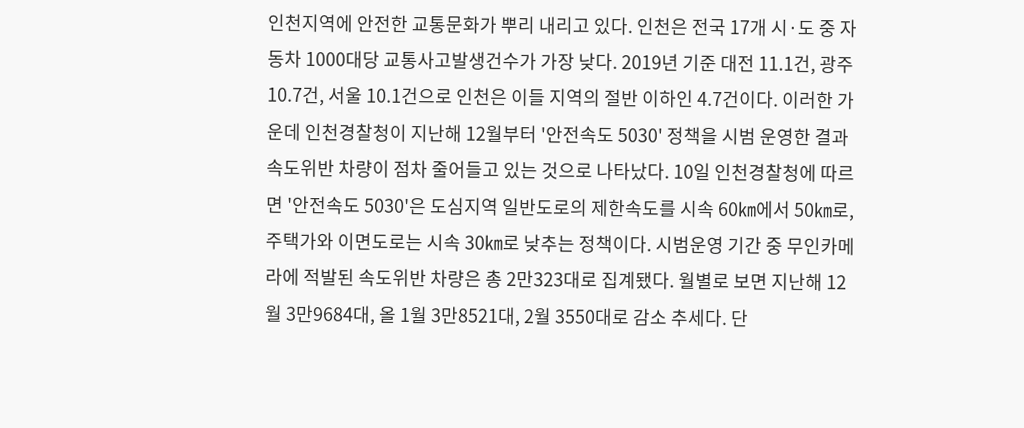인천지역에 안전한 교통문화가 뿌리 내리고 있다. 인천은 전국 17개 시·도 중 자동차 1000대당 교통사고발생건수가 가장 낮다. 2019년 기준 대전 11.1건, 광주 10.7건, 서울 10.1건으로 인천은 이들 지역의 절반 이하인 4.7건이다. 이러한 가운데 인천경찰청이 지난해 12월부터 '안전속도 5030' 정책을 시범 운영한 결과 속도위반 차량이 점차 줄어들고 있는 것으로 나타났다. 10일 인천경찰청에 따르면 '안전속도 5030'은 도심지역 일반도로의 제한속도를 시속 60㎞에서 50㎞로, 주택가와 이면도로는 시속 30㎞로 낮추는 정책이다. 시범운영 기간 중 무인카메라에 적발된 속도위반 차량은 총 2만323대로 집계됐다. 월별로 보면 지난해 12월 3만9684대, 올 1월 3만8521대, 2월 3550대로 감소 추세다. 단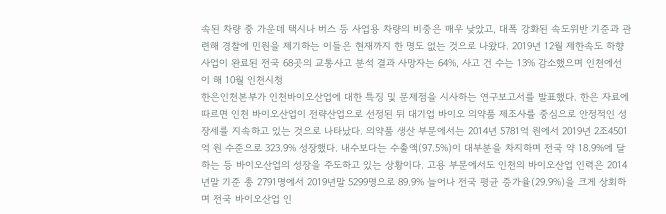속된 차량 중 가운데 택시나 버스 등 사업용 차량의 비중은 매우 낮았고, 대폭 강화된 속도위반 기준과 관련해 경찰에 민원을 제기하는 이들은 현재까지 한 명도 없는 것으로 나왔다. 2019년 12월 제한속도 하향사업이 완료된 전국 68곳의 교통사고 분석 결과 사망자는 64%, 사고 건 수는 13% 감소했으며 인천에선 이 해 10월 인천시청
한은인천본부가 인천바이오산업에 대한 특징 및 문제점을 시사하는 연구보고서를 발표했다. 한은 자료에 따르면 인천 바이오산업이 전략산업으로 선정된 뒤 대기업 바이오 의약품 제조사를 중심으로 안정적인 성장세를 지속하고 있는 것으로 나타났다. 의약품 생산 부문에서는 2014년 5781억 원에서 2019년 2조4501억 원 수준으로 323.9% 성장했다. 내수보다는 수출액(97.5%)이 대부분을 차지하며 전국 약 18.9%에 달하는 등 바이오산업의 성장을 주도하고 있는 상황이다. 고용 부문에서도 인천의 바이오산업 인력은 2014년말 기준 총 2791명에서 2019년말 5299명으로 89.9% 늘어나 전국 평균 증가율(29.9%)을 크게 상회하며 전국 바이오산업 인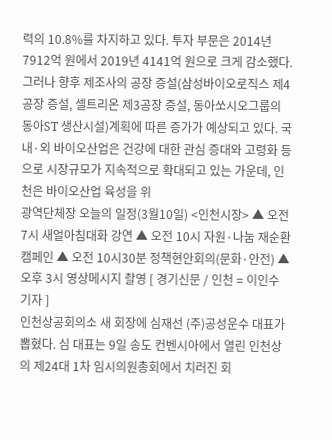력의 10.8%를 차지하고 있다. 투자 부문은 2014년 7912억 원에서 2019년 4141억 원으로 크게 감소했다. 그러나 향후 제조사의 공장 증설(삼성바이오로직스 제4공장 증설, 셀트리온 제3공장 증설, 동아쏘시오그룹의 동아ST 생산시설)계획에 따른 증가가 예상되고 있다. 국내·외 바이오산업은 건강에 대한 관심 증대와 고령화 등으로 시장규모가 지속적으로 확대되고 있는 가운데, 인천은 바이오산업 육성을 위
광역단체장 오늘의 일정(3월10일) <인천시장> ▲ 오전 7시 새얼아침대화 강연 ▲ 오전 10시 자원·나눔 재순환 캠페인 ▲ 오전 10시30분 정책현안회의(문화·안전) ▲ 오후 3시 영상메시지 촬영 [ 경기신문 / 인천 = 이인수 기자 ]
인천상공회의소 새 회장에 심재선 (주)공성운수 대표가 뽑혔다. 심 대표는 9일 송도 컨벤시아에서 열린 인천상의 제24대 1차 임시의원총회에서 치러진 회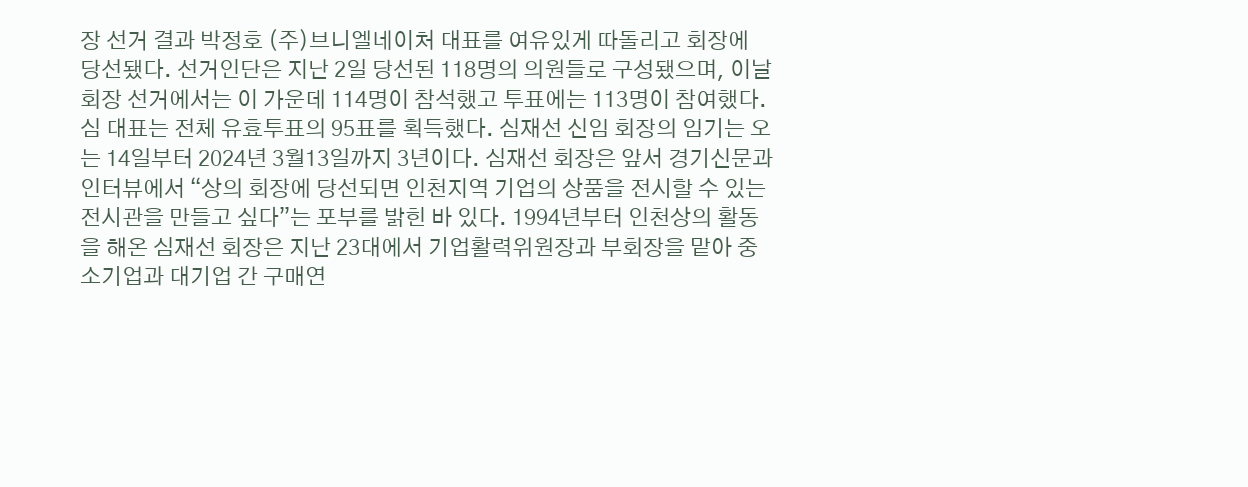장 선거 결과 박정호 (주)브니엘네이처 대표를 여유있게 따돌리고 회장에 당선됐다. 선거인단은 지난 2일 당선된 118명의 의원들로 구성됐으며, 이날 회장 선거에서는 이 가운데 114명이 참석했고 투표에는 113명이 참여했다. 심 대표는 전체 유효투표의 95표를 획득했다. 심재선 신임 회장의 임기는 오는 14일부터 2024년 3월13일까지 3년이다. 심재선 회장은 앞서 경기신문과 인터뷰에서 “상의 회장에 당선되면 인천지역 기업의 상품을 전시할 수 있는 전시관을 만들고 싶다”는 포부를 밝힌 바 있다. 1994년부터 인천상의 활동을 해온 심재선 회장은 지난 23대에서 기업활력위원장과 부회장을 맡아 중소기업과 대기업 간 구매연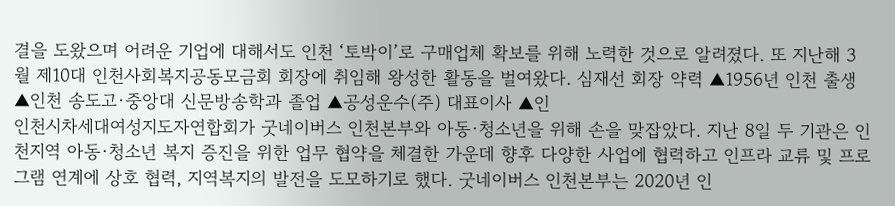결을 도왔으며 어려운 기업에 대해서도 인천 ‘토박이’로 구매업체 확보를 위해 노력한 것으로 알려졌다. 또 지난해 3월 제10대 인천사회복지공동모금회 회장에 취임해 왕성한 활동을 벌여왔다. 심재선 회장 약력 ▲1956년 인천 출생 ▲인천 송도고·중앙대 신문방송학과 졸업 ▲공성운수(주) 대표이사 ▲인
인천시차세대여성지도자연합회가 굿네이버스 인천본부와 아동·청소년을 위해 손을 맞잡았다. 지난 8일 두 기관은 인천지역 아동·청소년 복지 증진을 위한 업무 협약을 체결한 가운데 향후 다양한 사업에 협력하고 인프라 교류 및 프로그램 연계에 상호 협력, 지역복지의 발전을 도모하기로 했다. 굿네이버스 인천본부는 2020년 인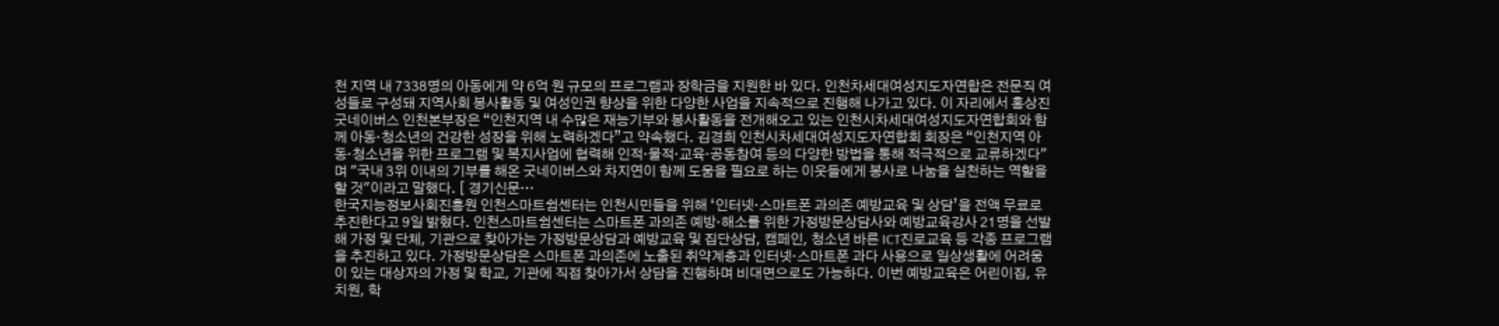천 지역 내 7338명의 아동에게 약 6억 원 규모의 프로그램과 장학금을 지원한 바 있다. 인천차세대여성지도자연합은 전문직 여성들로 구성돼 지역사회 봉사활동 및 여성인권 향상을 위한 다양한 사업을 지속적으로 진행해 나가고 있다. 이 자리에서 홍상진 굿네이버스 인천본부장은 “인천지역 내 수많은 재능기부와 봉사활동을 전개해오고 있는 인천시차세대여성지도자연합회와 함께 아동·청소년의 건강한 성장을 위해 노력하겠다”고 약속했다. 김경희 인천시차세대여성지도자연합회 회장은 “인천지역 아동·청소년을 위한 프로그램 및 복지사업에 협력해 인적·물적·교육·공동참여 등의 다양한 방법을 통해 적극적으로 교류하겠다"며 "국내 3위 이내의 기부를 해온 굿네이버스와 차지연이 함께 도움을 필요로 하는 이웃들에게 봉사로 나눔을 실천하는 역할을 할 것"이라고 말했다. [ 경기신문…
한국지능정보사회진흥원 인천스마트쉼센터는 인천시민들을 위해 ‘인터넷·스마트폰 과의존 예방교육 및 상담’을 전액 무료로 추진한다고 9일 밝혔다. 인천스마트쉼센터는 스마트폰 과의존 예방·해소를 위한 가정방문상담사와 예방교육강사 21명을 선발해 가정 및 단체, 기관으로 찾아가는 가정방문상담과 예방교육 및 집단상담, 캠페인, 청소년 바른 ICT진로교육 등 각종 프로그램을 추진하고 있다. 가정방문상담은 스마트폰 과의존에 노출된 취약계층과 인터넷·스마트폰 과다 사용으로 일상생활에 어려움이 있는 대상자의 가정 및 학교, 기관에 직접 찾아가서 상담을 진행하며 비대면으로도 가능하다. 이번 예방교육은 어린이집, 유치원, 학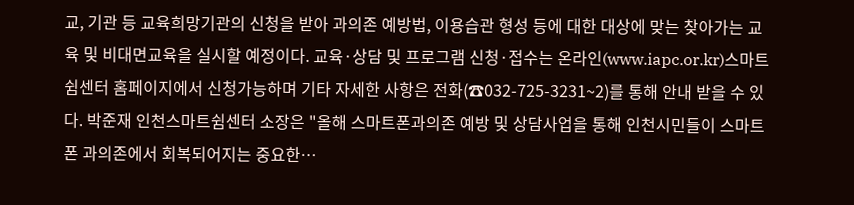교, 기관 등 교육희망기관의 신청을 받아 과의존 예방법, 이용습관 형성 등에 대한 대상에 맞는 찾아가는 교육 및 비대면교육을 실시할 예정이다. 교육·상담 및 프로그램 신청·접수는 온라인(www.iapc.or.kr)스마트쉼센터 홈페이지에서 신청가능하며 기타 자세한 사항은 전화(☎032-725-3231~2)를 통해 안내 받을 수 있다. 박준재 인천스마트쉼센터 소장은 "올해 스마트폰과의존 예방 및 상담사업을 통해 인천시민들이 스마트폰 과의존에서 회복되어지는 중요한…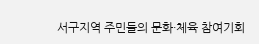서구지역 주민들의 문화·체육 참여기회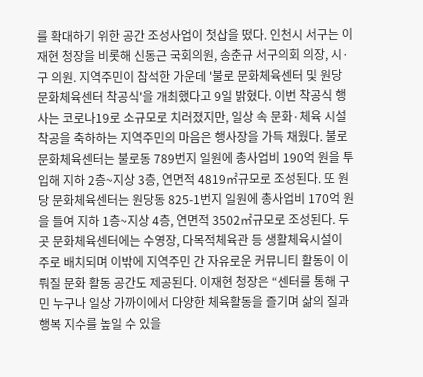를 확대하기 위한 공간 조성사업이 첫삽을 떴다. 인천시 서구는 이재현 청장을 비롯해 신동근 국회의원, 송춘규 서구의회 의장, 시·구 의원. 지역주민이 참석한 가운데 '불로 문화체육센터 및 원당 문화체육센터 착공식'을 개최했다고 9일 밝혔다. 이번 착공식 행사는 코로나19로 소규모로 치러졌지만, 일상 속 문화·체육 시설 착공을 축하하는 지역주민의 마음은 행사장을 가득 채웠다. 불로 문화체육센터는 불로동 789번지 일원에 총사업비 190억 원을 투입해 지하 2층~지상 3층, 연면적 4819㎡규모로 조성된다. 또 원당 문화체육센터는 원당동 825-1번지 일원에 총사업비 170억 원을 들여 지하 1층~지상 4층, 연면적 3502㎡규모로 조성된다. 두 곳 문화체육센터에는 수영장, 다목적체육관 등 생활체육시설이 주로 배치되며 이밖에 지역주민 간 자유로운 커뮤니티 활동이 이뤄질 문화 활동 공간도 제공된다. 이재현 청장은 “센터를 통해 구민 누구나 일상 가까이에서 다양한 체육활동을 즐기며 삶의 질과 행복 지수를 높일 수 있을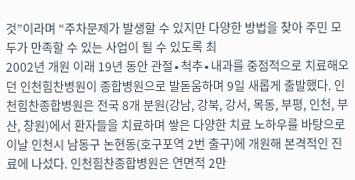것”이라며 “주차문제가 발생할 수 있지만 다양한 방법을 찾아 주민 모두가 만족할 수 있는 사업이 될 수 있도록 최
2002년 개원 이래 19년 동안 관절∙척추∙내과를 중점적으로 치료해오던 인천힘찬병원이 종합병원으로 발돋움하며 9일 새롭게 출발했다. 인천힘찬종합병원은 전국 8개 분원(강남, 강북, 강서, 목동, 부평, 인천, 부산, 창원)에서 환자들을 치료하며 쌓은 다양한 치료 노하우를 바탕으로 이날 인천시 남동구 논현동(호구포역 2번 출구)에 개원해 본격적인 진료에 나섰다. 인천힘찬종합병원은 연면적 2만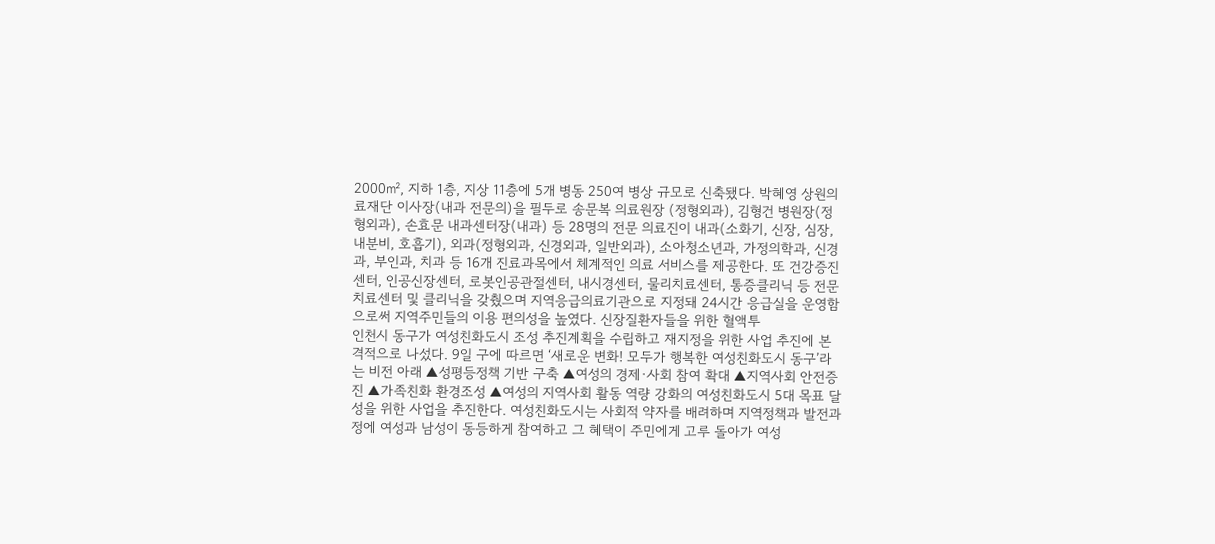2000㎡, 지하 1층, 지상 11층에 5개 병동 250여 병상 규모로 신축됐다. 박혜영 상원의료재단 이사장(내과 전문의)을 필두로 송문복 의료원장 (정형외과), 김형건 병원장(정형외과), 손효문 내과센터장(내과) 등 28명의 전문 의료진이 내과(소화기, 신장, 심장, 내분비, 호흡기), 외과(정형외과, 신경외과, 일반외과), 소아청소년과, 가정의학과, 신경과, 부인과, 치과 등 16개 진료과목에서 체계적인 의료 서비스를 제공한다. 또 건강증진센터, 인공신장센터, 로봇인공관절센터, 내시경센터, 물리치료센터, 통증클리닉 등 전문치료센터 및 클리닉을 갖췄으며 지역응급의료기관으로 지정돼 24시간 응급실을 운영함으로써 지역주민들의 이용 편의성을 높였다. 신장질환자들을 위한 혈액투
인천시 동구가 여성친화도시 조성 추진계획을 수립하고 재지정을 위한 사업 추진에 본격적으로 나섰다. 9일 구에 따르면 ‘새로운 변화! 모두가 행복한 여성친화도시 동구’라는 비전 아래 ▲성평등정책 기반 구축 ▲여성의 경제·사회 참여 확대 ▲지역사회 안전증진 ▲가족친화 환경조성 ▲여성의 지역사회 활동 역량 강화의 여성친화도시 5대 목표 달성을 위한 사업을 추진한다. 여성친화도시는 사회적 약자를 배려하며 지역정책과 발전과정에 여성과 남성이 동등하게 참여하고 그 혜택이 주민에게 고루 돌아가 여성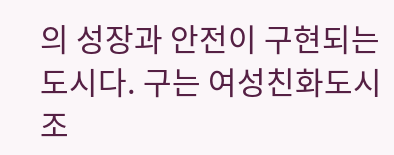의 성장과 안전이 구현되는 도시다. 구는 여성친화도시 조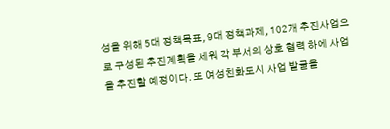성을 위해 5대 정책목표, 9대 정책과제, 102개 추진사업으로 구성된 추진계획을 세워 각 부서의 상호 협력 하에 사업을 추진할 예정이다. 또 여성친화도시 사업 발굴을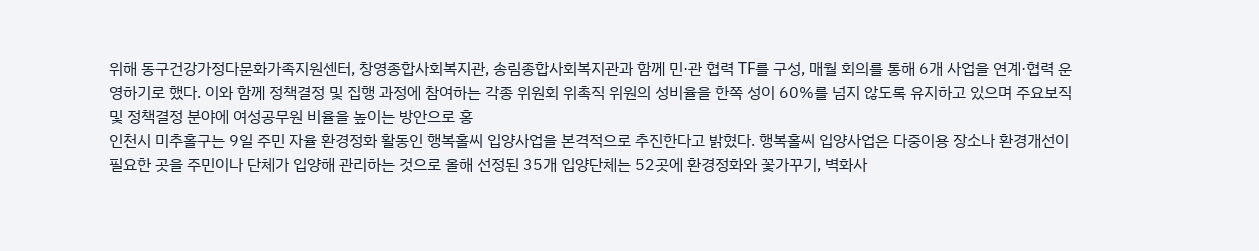위해 동구건강가정다문화가족지원센터, 창영종합사회복지관, 송림종합사회복지관과 함께 민·관 협력 TF를 구성, 매월 회의를 통해 6개 사업을 연계·협력 운영하기로 했다. 이와 함께 정책결정 및 집행 과정에 참여하는 각종 위원회 위촉직 위원의 성비율을 한쪽 성이 60%를 넘지 않도록 유지하고 있으며 주요보직 및 정책결정 분야에 여성공무원 비율을 높이는 방안으로 홍
인천시 미추홀구는 9일 주민 자율 환경정화 활동인 행복홀씨 입양사업을 본격적으로 추진한다고 밝혔다. 행복홀씨 입양사업은 다중이용 장소나 환경개선이 필요한 곳을 주민이나 단체가 입양해 관리하는 것으로 올해 선정된 35개 입양단체는 52곳에 환경정화와 꽃가꾸기, 벽화사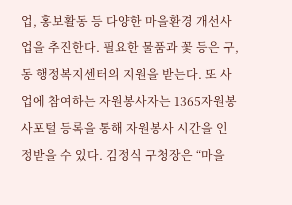업, 홍보활동 등 다양한 마을환경 개선사업을 추진한다. 필요한 물품과 꽃 등은 구, 동 행정복지센터의 지원을 받는다. 또 사업에 참여하는 자원봉사자는 1365자원봉사포털 등록을 통해 자원봉사 시간을 인정받을 수 있다. 김정식 구청장은 “마을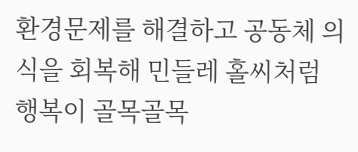환경문제를 해결하고 공동체 의식을 회복해 민들레 홀씨처럼 행복이 골목골목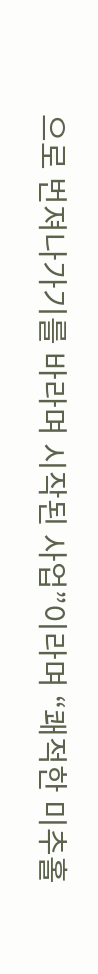으로 번져나가기를 바라며 시작된 사업”이라며 “쾌적한 미추홀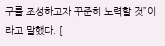구를 조성하고자 꾸준히 노력할 것”이라고 말했다. [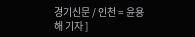경기신문 / 인천 = 윤용해 기자 ]